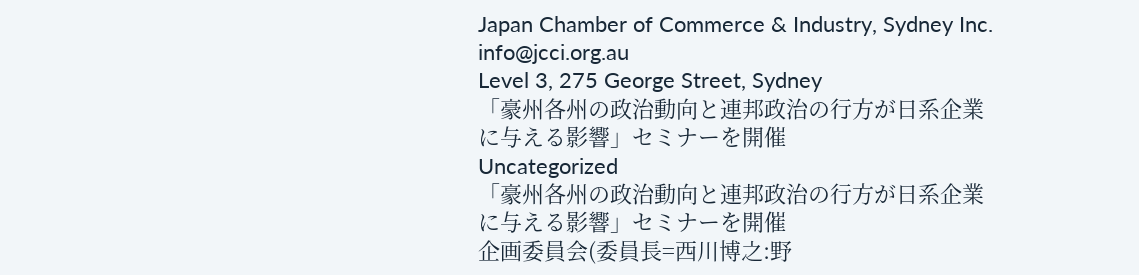Japan Chamber of Commerce & Industry, Sydney Inc.
info@jcci.org.au
Level 3, 275 George Street, Sydney
「豪州各州の政治動向と連邦政治の行方が日系企業に与える影響」セミナーを開催
Uncategorized
「豪州各州の政治動向と連邦政治の行方が日系企業に与える影響」セミナーを開催
企画委員会(委員長=西川博之:野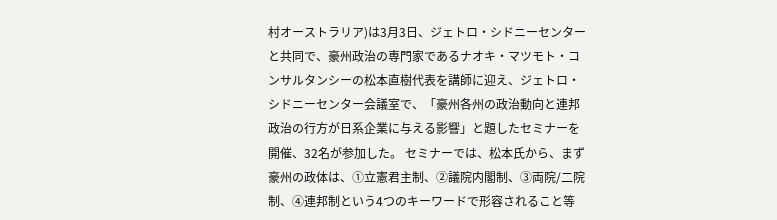村オーストラリア)は3月3日、ジェトロ・シドニーセンターと共同で、豪州政治の専門家であるナオキ・マツモト・コンサルタンシーの松本直樹代表を講師に迎え、ジェトロ・シドニーセンター会議室で、「豪州各州の政治動向と連邦政治の行方が日系企業に与える影響」と題したセミナーを開催、32名が参加した。 セミナーでは、松本氏から、まず豪州の政体は、①立憲君主制、②議院内閣制、③両院/二院制、④連邦制という4つのキーワードで形容されること等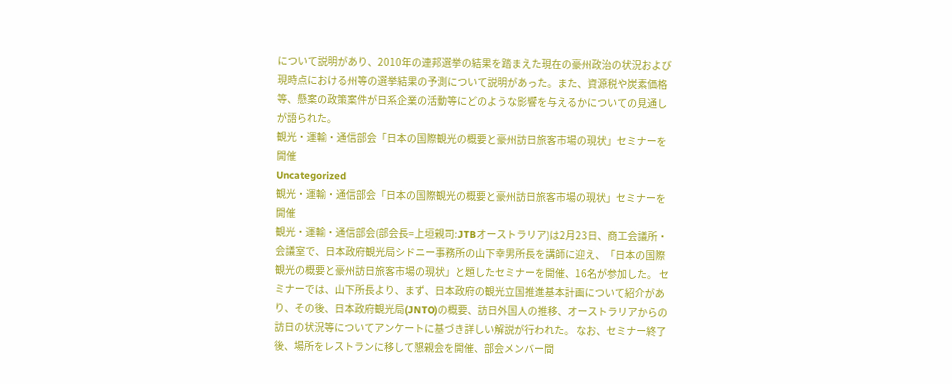について説明があり、2010年の連邦選挙の結果を踏まえた現在の豪州政治の状況および現時点における州等の選挙結果の予測について説明があった。また、資源税や炭素価格等、懸案の政策案件が日系企業の活動等にどのような影響を与えるかについての見通しが語られた。
観光・運輸・通信部会「日本の国際観光の概要と豪州訪日旅客市場の現状」セミナーを開催
Uncategorized
観光・運輸・通信部会「日本の国際観光の概要と豪州訪日旅客市場の現状」セミナーを開催
観光・運輸・通信部会(部会長=上垣親司:JTBオーストラリア)は2月23日、商工会議所・会議室で、日本政府観光局シドニー事務所の山下幸男所長を講師に迎え、「日本の国際観光の概要と豪州訪日旅客市場の現状」と題したセミナーを開催、16名が参加した。 セミナーでは、山下所長より、まず、日本政府の観光立国推進基本計画について紹介があり、その後、日本政府観光局(JNTO)の概要、訪日外国人の推移、オーストラリアからの訪日の状況等についてアンケートに基づき詳しい解説が行われた。 なお、セミナー終了後、場所をレストランに移して懇親会を開催、部会メンバー間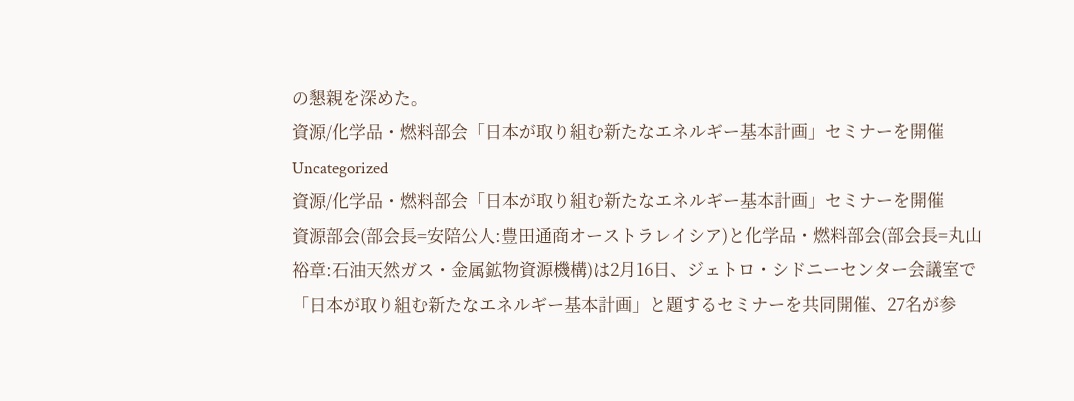の懇親を深めた。
資源/化学品・燃料部会「日本が取り組む新たなエネルギー基本計画」セミナーを開催
Uncategorized
資源/化学品・燃料部会「日本が取り組む新たなエネルギー基本計画」セミナーを開催
資源部会(部会長=安陪公人:豊田通商オーストラレイシア)と化学品・燃料部会(部会長=丸山裕章:石油天然ガス・金属鉱物資源機構)は2月16日、ジェトロ・シドニーセンター会議室で「日本が取り組む新たなエネルギー基本計画」と題するセミナーを共同開催、27名が参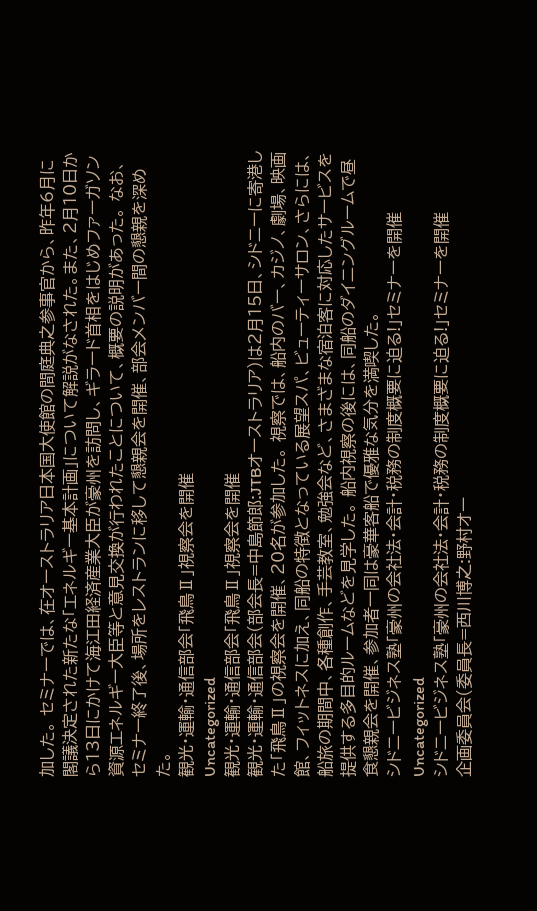加した。 セミナーでは、在オーストラリア日本国大使館の間庭典之参事官から、昨年6月に閣議決定された新たな「エネルギー基本計画」について解説がなされた。また、2月10日から13日にかけて海江田経済産業大臣が豪州を訪問し、ギラード首相をはじめファーガソン資源エネルギー大臣等と意見交換が行われたことについて、概要の説明があった。 なお、セミナー終了後、場所をレストランに移して懇親会を開催、部会メンバー間の懇親を深めた。
観光・運輸・通信部会「飛鳥Ⅱ」視察会を開催
Uncategorized
観光・運輸・通信部会「飛鳥Ⅱ」視察会を開催
観光・運輸・通信部会(部会長=中島節郎:JTBオーストラリア)は2月15日、シドニーに寄港した「飛鳥Ⅱ」の視察会を開催、20名が参加した。 視察では、船内のバー、カジノ、劇場、映画館、フィットネスに加え、同船の特徴となっている展望スパ、ビューティーサロン、さらには、船旅の期間中、各種創作、手芸教室、勉強会など、さまざまな宿泊客に対応したサービスを提供する多目的ルームなどを見学した。 船内視察の後には、同船のダイニングルームで昼食懇親会を開催、参加者一同は豪華客船で優雅な気分を満喫した。
シドニービジネス塾「豪州の会社法・会計・税務の制度概要に迫る!」セミナーを開催
Uncategorized
シドニービジネス塾「豪州の会社法・会計・税務の制度概要に迫る!」セミナーを開催
企画委員会(委員長=西川博之:野村オー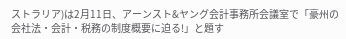ストラリア)は2月11日、アーンスト&ヤング会計事務所会議室で「豪州の会社法・会計・税務の制度概要に迫る!」と題す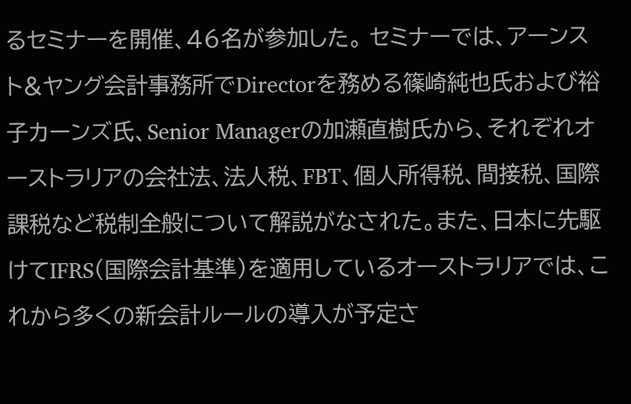るセミナーを開催、46名が参加した。 セミナーでは、アーンスト&ヤング会計事務所でDirectorを務める篠崎純也氏および裕子カーンズ氏、Senior Managerの加瀬直樹氏から、それぞれオーストラリアの会社法、法人税、FBT、個人所得税、間接税、国際課税など税制全般について解説がなされた。また、日本に先駆けてIFRS(国際会計基準)を適用しているオーストラリアでは、これから多くの新会計ルールの導入が予定さ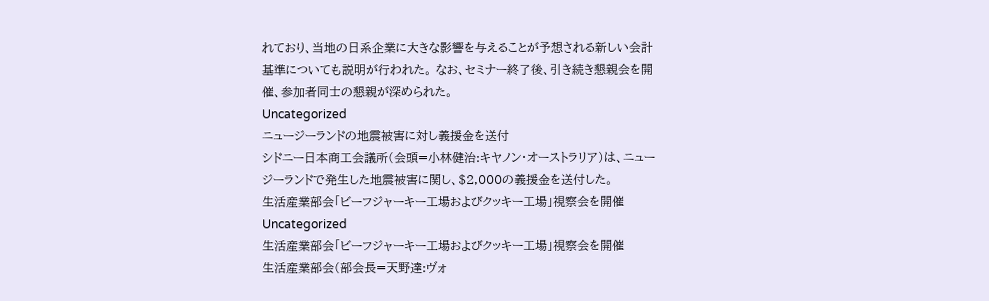れており、当地の日系企業に大きな影響を与えることが予想される新しい会計基準についても説明が行われた。 なお、セミナー終了後、引き続き懇親会を開催、参加者同士の懇親が深められた。
Uncategorized
ニュージーランドの地震被害に対し義援金を送付
シドニー日本商工会議所(会頭=小林健治:キヤノン・オーストラリア)は、ニュージーランドで発生した地震被害に関し、$2,000の義援金を送付した。
生活産業部会「ビーフジャーキー工場およびクッキー工場」視察会を開催
Uncategorized
生活産業部会「ビーフジャーキー工場およびクッキー工場」視察会を開催
生活産業部会(部会長=天野達:ヴォ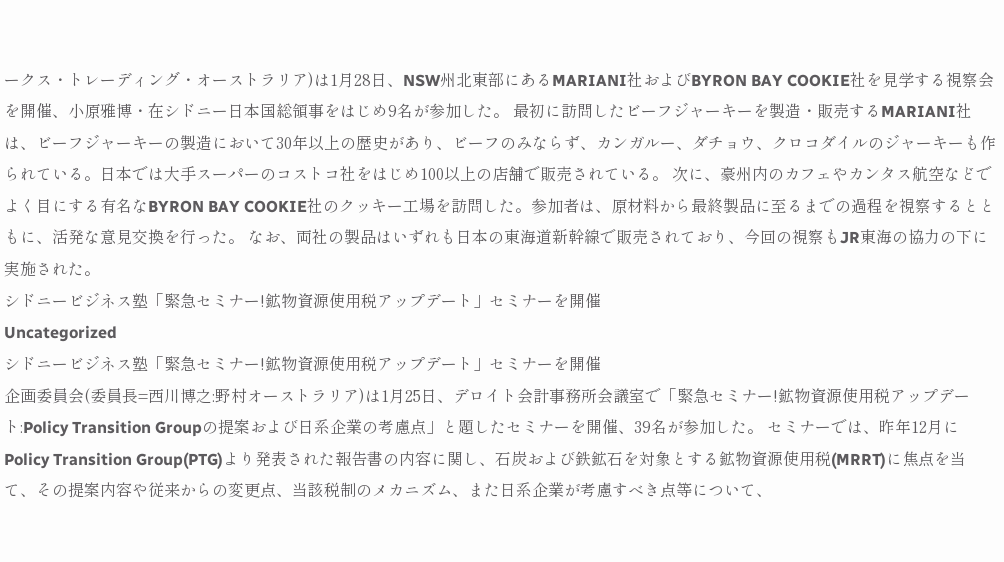ークス・トレーディング・オーストラリア)は1月28日、NSW州北東部にあるMARIANI社およびBYRON BAY COOKIE社を見学する視察会を開催、小原雅博・在シドニー日本国総領事をはじめ9名が参加した。 最初に訪問したビーフジャーキーを製造・販売するMARIANI社は、ビーフジャーキーの製造において30年以上の歴史があり、ビーフのみならず、カンガルー、ダチョウ、クロコダイルのジャーキーも作られている。日本では大手スーパーのコストコ社をはじめ100以上の店舗で販売されている。 次に、豪州内のカフェやカンタス航空などでよく目にする有名なBYRON BAY COOKIE社のクッキー工場を訪問した。参加者は、原材料から最終製品に至るまでの過程を視察するとともに、活発な意見交換を行った。 なお、両社の製品はいずれも日本の東海道新幹線で販売されており、今回の視察もJR東海の協力の下に実施された。
シドニービジネス塾「緊急セミナー!鉱物資源使用税アップデート」セミナーを開催
Uncategorized
シドニービジネス塾「緊急セミナー!鉱物資源使用税アップデート」セミナーを開催
企画委員会(委員長=西川博之:野村オーストラリア)は1月25日、デロイト会計事務所会議室で「緊急セミナー!鉱物資源使用税アップデート:Policy Transition Groupの提案および日系企業の考慮点」と題したセミナーを開催、39名が参加した。 セミナーでは、昨年12月にPolicy Transition Group(PTG)より発表された報告書の内容に関し、石炭および鉄鉱石を対象とする鉱物資源使用税(MRRT)に焦点を当て、その提案内容や従来からの変更点、当該税制のメカニズム、また日系企業が考慮すべき点等について、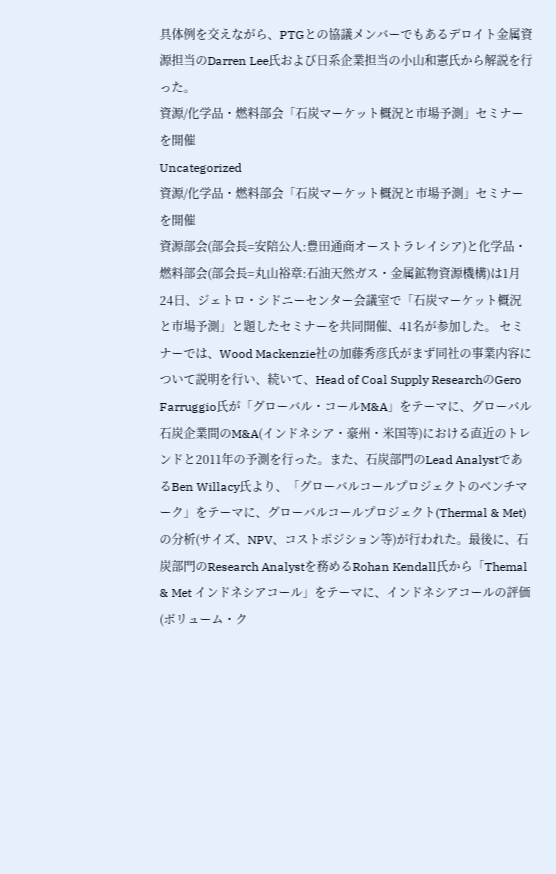具体例を交えながら、PTGとの協議メンバーでもあるデロイト金属資源担当のDarren Lee氏および日系企業担当の小山和憲氏から解説を行った。
資源/化学品・燃料部会「石炭マーケット概況と市場予測」セミナーを開催
Uncategorized
資源/化学品・燃料部会「石炭マーケット概況と市場予測」セミナーを開催
資源部会(部会長=安陪公人:豊田通商オーストラレイシア)と化学品・燃料部会(部会長=丸山裕章:石油天然ガス・金属鉱物資源機構)は1月24日、ジェトロ・シドニーセンター会議室で「石炭マーケット概況と市場予測」と題したセミナーを共同開催、41名が参加した。 セミナーでは、Wood Mackenzie社の加藤秀彦氏がまず同社の事業内容について説明を行い、続いて、Head of Coal Supply ResearchのGero Farruggio氏が「グローバル・コールM&A」をテーマに、グローバル石炭企業間のM&A(インドネシア・豪州・米国等)における直近のトレンドと2011年の予測を行った。また、石炭部門のLead AnalystであるBen Willacy氏より、「グローバルコールプロジェクトのベンチマーク」をテーマに、グローバルコールプロジェクト(Thermal & Met)の分析(サイズ、NPV、コストポジション等)が行われた。最後に、石炭部門のResearch Analystを務めるRohan Kendall氏から「Themal & Met インドネシアコール」をテーマに、インドネシアコールの評価(ボリューム・ク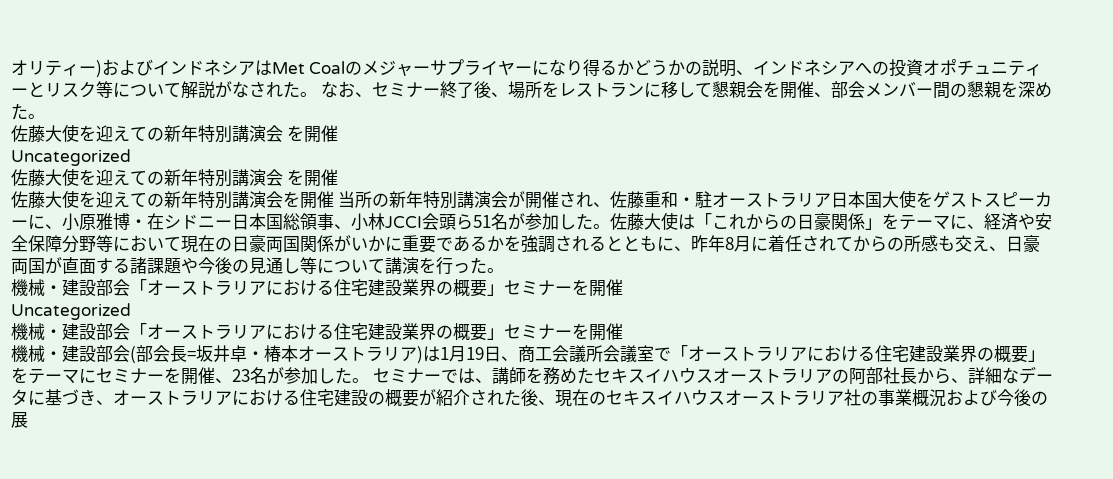オリティー)およびインドネシアはMet Coalのメジャーサプライヤーになり得るかどうかの説明、インドネシアへの投資オポチュニティーとリスク等について解説がなされた。 なお、セミナー終了後、場所をレストランに移して懇親会を開催、部会メンバー間の懇親を深めた。
佐藤大使を迎えての新年特別講演会 を開催
Uncategorized
佐藤大使を迎えての新年特別講演会 を開催
佐藤大使を迎えての新年特別講演会を開催 当所の新年特別講演会が開催され、佐藤重和・駐オーストラリア日本国大使をゲストスピーカーに、小原雅博・在シドニー日本国総領事、小林JCCI会頭ら51名が参加した。佐藤大使は「これからの日豪関係」をテーマに、経済や安全保障分野等において現在の日豪両国関係がいかに重要であるかを強調されるとともに、昨年8月に着任されてからの所感も交え、日豪両国が直面する諸課題や今後の見通し等について講演を行った。
機械・建設部会「オーストラリアにおける住宅建設業界の概要」セミナーを開催
Uncategorized
機械・建設部会「オーストラリアにおける住宅建設業界の概要」セミナーを開催
機械・建設部会(部会長=坂井卓・椿本オーストラリア)は1月19日、商工会議所会議室で「オーストラリアにおける住宅建設業界の概要」をテーマにセミナーを開催、23名が参加した。 セミナーでは、講師を務めたセキスイハウスオーストラリアの阿部社長から、詳細なデータに基づき、オーストラリアにおける住宅建設の概要が紹介された後、現在のセキスイハウスオーストラリア社の事業概況および今後の展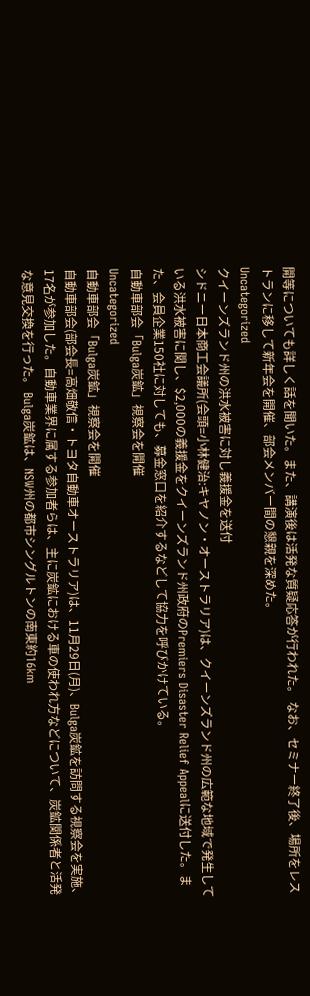開等についても詳しく話を聞いた。また、講演後は活発な質疑応答が行われた。 なお、セミナー終了後、場所をレストランに移して新年会を開催、部会メンバー間の懇親を深めた。
Uncategorized
クイーンズランド州の洪水被害に対し義援金を送付
シドニー日本商工会議所(会頭=小林健治:キヤノン・オーストラリア)は、クイーンズランド州の広範な地域で発生している洪水被害に関し、$2,000の義援金をクイーンズランド州政府のPremiers Disaster Relief Appealに送付した。また、会員企業150社に対しても、募金窓口を紹介するなどして協力を呼びかけている。
自動車部会「Bulga炭鉱」視察会を開催
Uncategorized
自動車部会「Bulga炭鉱」視察会を開催
自動車部会(部会長=高畑敬信・トヨタ自動車オーストラリア)は、11月29日(月)、Bulga炭鉱を訪問する視察会を実施、17名が参加した。自動車業界に属する参加者らは、主に炭鉱における車の使われ方などについて、炭鉱関係者と活発な意見交換を行った。 Bulga炭鉱は、NSW州の都市シングルトンの南東約16km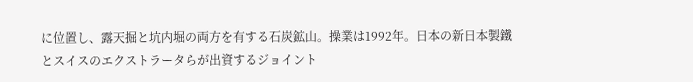に位置し、露天掘と坑内堀の両方を有する石炭鉱山。操業は1992年。日本の新日本製鐵とスイスのエクストラータらが出資するジョイント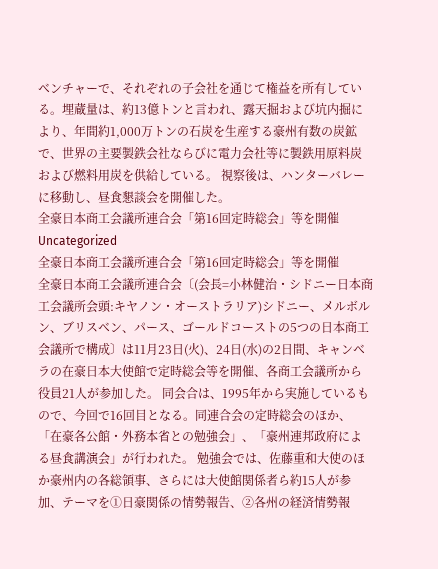ベンチャーで、それぞれの子会社を通じて権益を所有している。埋蔵量は、約13億トンと言われ、露天掘および坑内掘により、年間約1,000万トンの石炭を生産する豪州有数の炭鉱で、世界の主要製鉄会社ならびに電力会社等に製鉄用原料炭および燃料用炭を供給している。 視察後は、ハンターバレーに移動し、昼食懇談会を開催した。
全豪日本商工会議所連合会「第16回定時総会」等を開催
Uncategorized
全豪日本商工会議所連合会「第16回定時総会」等を開催
全豪日本商工会議所連合会〔(会長=小林健治・シドニー日本商工会議所会頭:キヤノン・オーストラリア)シドニー、メルボルン、ブリスベン、パース、ゴールドコーストの5つの日本商工会議所で構成〕は11月23日(火)、24日(水)の2日間、キャンベラの在豪日本大使館で定時総会等を開催、各商工会議所から役員21人が参加した。 同会合は、1995年から実施しているもので、今回で16回目となる。同連合会の定時総会のほか、「在豪各公館・外務本省との勉強会」、「豪州連邦政府による昼食講演会」が行われた。 勉強会では、佐藤重和大使のほか豪州内の各総領事、さらには大使館関係者ら約15人が参加、テーマを①日豪関係の情勢報告、②各州の経済情勢報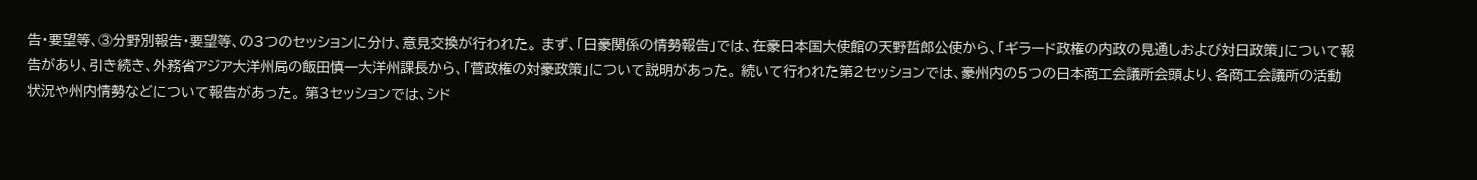告・要望等、③分野別報告・要望等、の3つのセッションに分け、意見交換が行われた。 まず、「日豪関係の情勢報告」では、在豪日本国大使館の天野哲郎公使から、「ギラード政権の内政の見通しおよび対日政策」について報告があり、引き続き、外務省アジア大洋州局の飯田慎一大洋州課長から、「菅政権の対豪政策」について説明があった。 続いて行われた第2セッションでは、豪州内の5つの日本商工会議所会頭より、各商工会議所の活動状況や州内情勢などについて報告があった。 第3セッションでは、シド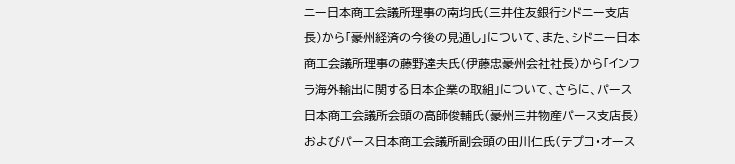ニー日本商工会議所理事の南均氏(三井住友銀行シドニー支店長)から「豪州経済の今後の見通し」について、また、シドニー日本商工会議所理事の藤野達夫氏(伊藤忠豪州会社社長)から「インフラ海外輸出に関する日本企業の取組」について、さらに、パース日本商工会議所会頭の高師俊輔氏(豪州三井物産パース支店長)およびパース日本商工会議所副会頭の田川仁氏(テプコ・オース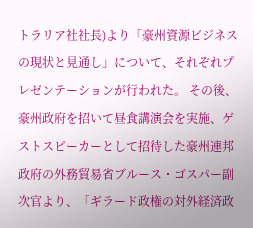トラリア社社長)より「豪州資源ビジネスの現状と見通し」について、それぞれプレゼンテーションが行われた。 その後、豪州政府を招いて昼食講演会を実施、ゲストスピーカーとして招待した豪州連邦政府の外務貿易省ブルース・ゴスパー副次官より、「ギラード政権の対外経済政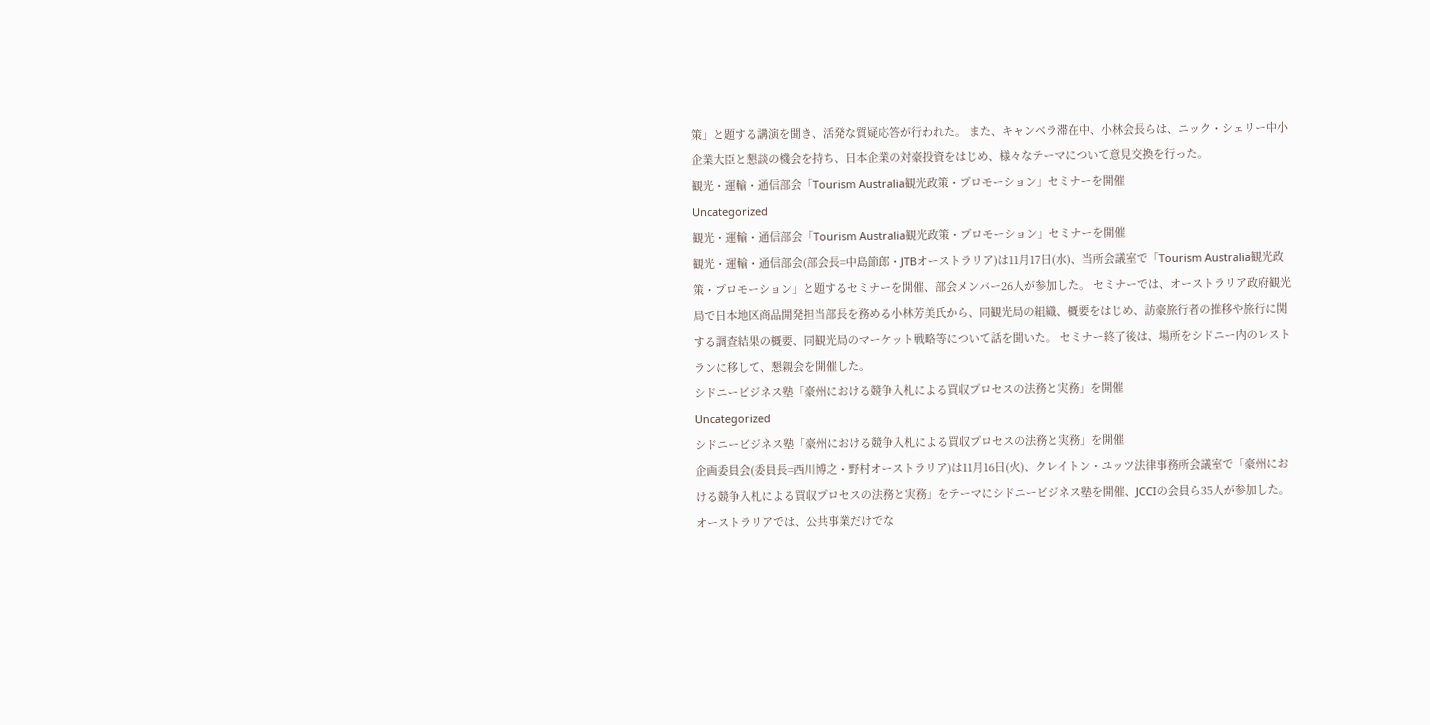策」と題する講演を聞き、活発な質疑応答が行われた。 また、キャンベラ滞在中、小林会長らは、ニック・シェリー中小企業大臣と懇談の機会を持ち、日本企業の対豪投資をはじめ、様々なテーマについて意見交換を行った。
観光・運輸・通信部会「Tourism Australia観光政策・プロモーション」セミナーを開催
Uncategorized
観光・運輸・通信部会「Tourism Australia観光政策・プロモーション」セミナーを開催
観光・運輸・通信部会(部会長=中島節郎・JTBオーストラリア)は11月17日(水)、当所会議室で「Tourism Australia観光政策・プロモーション」と題するセミナーを開催、部会メンバー26人が参加した。 セミナーでは、オーストラリア政府観光局で日本地区商品開発担当部長を務める小林芳美氏から、同観光局の組織、概要をはじめ、訪豪旅行者の推移や旅行に関する調査結果の概要、同観光局のマーケット戦略等について話を聞いた。 セミナー終了後は、場所をシドニー内のレストランに移して、懇親会を開催した。
シドニービジネス塾「豪州における競争入札による買収プロセスの法務と実務」を開催
Uncategorized
シドニービジネス塾「豪州における競争入札による買収プロセスの法務と実務」を開催
企画委員会(委員長=西川博之・野村オーストラリア)は11月16日(火)、クレイトン・ユッツ法律事務所会議室で「豪州における競争入札による買収プロセスの法務と実務」をテーマにシドニービジネス塾を開催、JCCIの会員ら35人が参加した。 オーストラリアでは、公共事業だけでな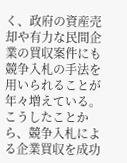く、政府の資産売却や有力な民間企業の買収案件にも競争入札の手法を用いられることが年々増えている。こうしたことから、競争入札による企業買収を成功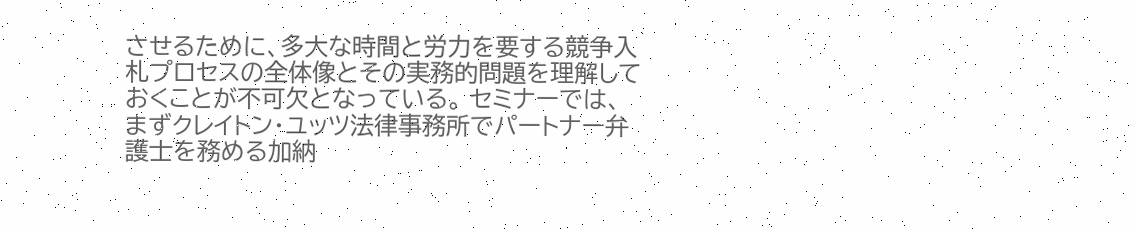させるために、多大な時間と労力を要する競争入札プロセスの全体像とその実務的問題を理解しておくことが不可欠となっている。 セミナーでは、まずクレイトン・ユッツ法律事務所でパートナー弁護士を務める加納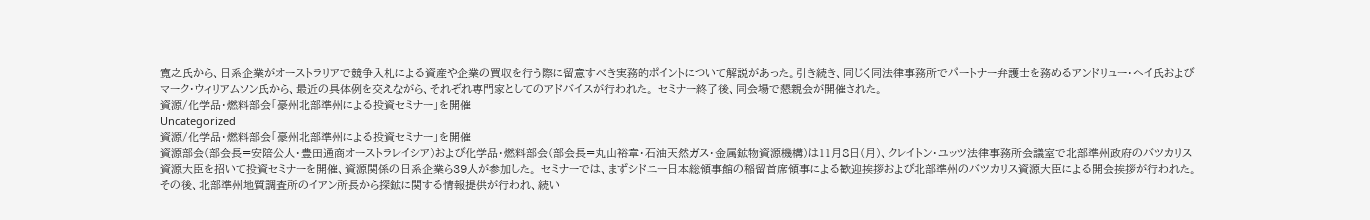寛之氏から、日系企業がオーストラリアで競争入札による資産や企業の買収を行う際に留意すべき実務的ポイントについて解説があった。引き続き、同じく同法律事務所でパートナー弁護士を務めるアンドリュー・ヘイ氏およびマーク・ウィリアムソン氏から、最近の具体例を交えながら、それぞれ専門家としてのアドバイスが行われた。 セミナー終了後、同会場で懇親会が開催された。
資源/化学品・燃料部会「豪州北部準州による投資セミナー」を開催
Uncategorized
資源/化学品・燃料部会「豪州北部準州による投資セミナー」を開催
資源部会(部会長=安陪公人・豊田通商オーストラレイシア)および化学品・燃料部会(部会長=丸山裕章・石油天然ガス・金属鉱物資源機構)は11月8日(月)、クレイトン・ユッツ法律事務所会議室で北部準州政府のバツカリス資源大臣を招いて投資セミナーを開催、資源関係の日系企業ら39人が参加した。 セミナーでは、まずシドニー日本総領事館の稲留首席領事による歓迎挨拶および北部準州のバツカリス資源大臣による開会挨拶が行われた。その後、北部準州地質調査所のイアン所長から探鉱に関する情報提供が行われ、続い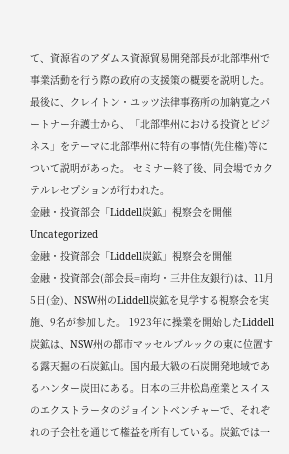て、資源省のアダムス資源貿易開発部長が北部準州で事業活動を行う際の政府の支援策の概要を説明した。最後に、クレイトン・ユッツ法律事務所の加納寛之パートナー弁護士から、「北部準州における投資とビジネス」をテーマに北部準州に特有の事情(先住権)等について説明があった。 セミナー終了後、同会場でカクテルレセプションが行われた。
金融・投資部会「Liddell炭鉱」視察会を開催
Uncategorized
金融・投資部会「Liddell炭鉱」視察会を開催
金融・投資部会(部会長=南均・三井住友銀行)は、11月5日(金)、NSW州のLiddell炭鉱を見学する視察会を実施、9名が参加した。 1923年に操業を開始したLiddell炭鉱は、NSW州の都市マッセルブルックの東に位置する露天掘の石炭鉱山。国内最大級の石炭開発地域であるハンター炭田にある。日本の三井松島産業とスイスのエクストラータのジョイントベンチャーで、それぞれの子会社を通じて権益を所有している。炭鉱では一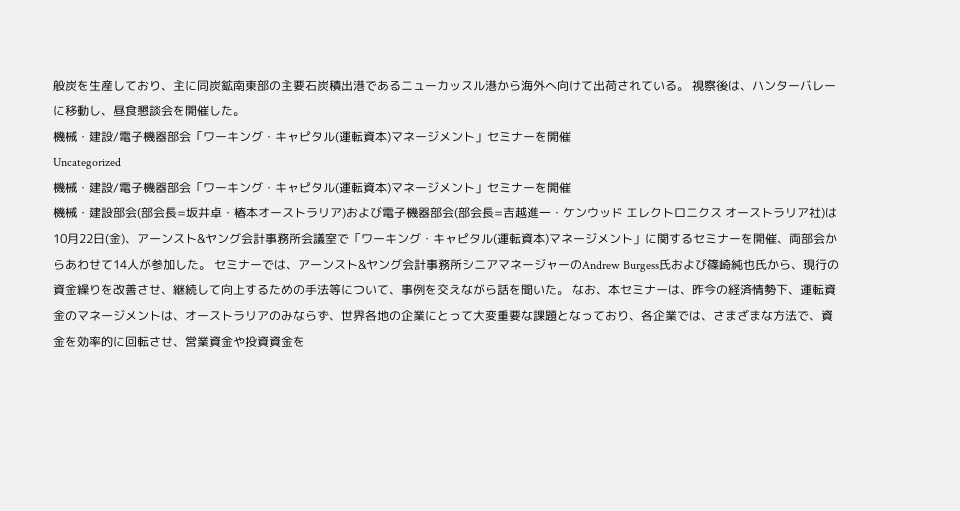般炭を生産しており、主に同炭鉱南東部の主要石炭積出港であるニューカッスル港から海外へ向けて出荷されている。 視察後は、ハンターバレーに移動し、昼食懇談会を開催した。
機械・建設/電子機器部会「ワーキング・キャピタル(運転資本)マネージメント」セミナーを開催
Uncategorized
機械・建設/電子機器部会「ワーキング・キャピタル(運転資本)マネージメント」セミナーを開催
機械・建設部会(部会長=坂井卓・椿本オーストラリア)および電子機器部会(部会長=吉越進一・ケンウッド エレクトロニクス オーストラリア社)は10月22日(金)、アーンスト&ヤング会計事務所会議室で「ワーキング・キャピタル(運転資本)マネージメント」に関するセミナーを開催、両部会からあわせて14人が参加した。 セミナーでは、アーンスト&ヤング会計事務所シニアマネージャーのAndrew Burgess氏および篠崎純也氏から、現行の資金繰りを改善させ、継続して向上するための手法等について、事例を交えながら話を聞いた。 なお、本セミナーは、昨今の経済情勢下、運転資金のマネージメントは、オーストラリアのみならず、世界各地の企業にとって大変重要な課題となっており、各企業では、さまざまな方法で、資金を効率的に回転させ、営業資金や投資資金を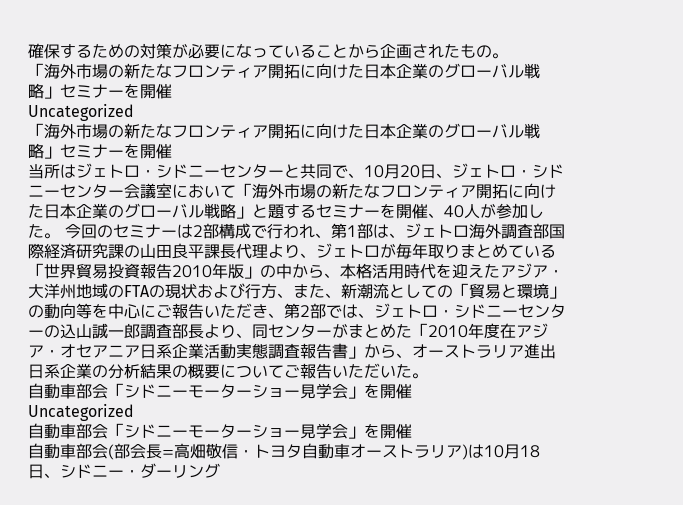確保するための対策が必要になっていることから企画されたもの。
「海外市場の新たなフロンティア開拓に向けた日本企業のグローバル戦略」セミナーを開催
Uncategorized
「海外市場の新たなフロンティア開拓に向けた日本企業のグローバル戦略」セミナーを開催
当所はジェトロ・シドニーセンターと共同で、10月20日、ジェトロ・シドニーセンター会議室において「海外市場の新たなフロンティア開拓に向けた日本企業のグローバル戦略」と題するセミナーを開催、40人が参加した。 今回のセミナーは2部構成で行われ、第1部は、ジェトロ海外調査部国際経済研究課の山田良平課長代理より、ジェトロが毎年取りまとめている「世界貿易投資報告2010年版」の中から、本格活用時代を迎えたアジア・大洋州地域のFTAの現状および行方、また、新潮流としての「貿易と環境」の動向等を中心にご報告いただき、第2部では、ジェトロ・シドニーセンターの込山誠一郎調査部長より、同センターがまとめた「2010年度在アジア・オセアニア日系企業活動実態調査報告書」から、オーストラリア進出日系企業の分析結果の概要についてご報告いただいた。
自動車部会「シドニーモーターショー見学会」を開催
Uncategorized
自動車部会「シドニーモーターショー見学会」を開催
自動車部会(部会長=高畑敬信・トヨタ自動車オーストラリア)は10月18日、シドニー・ダーリング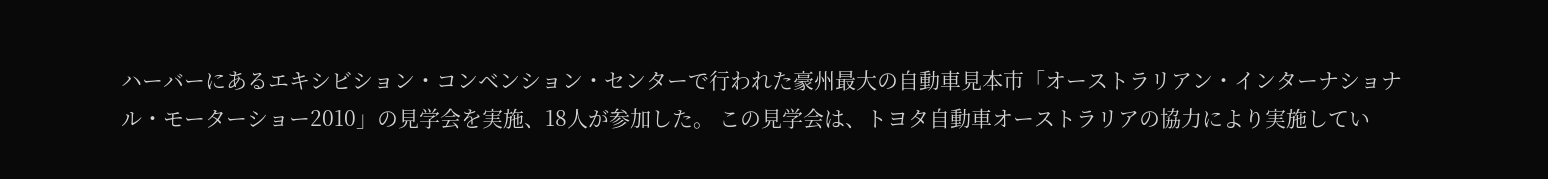ハーバーにあるエキシビション・コンベンション・センターで行われた豪州最大の自動車見本市「オーストラリアン・インターナショナル・モーターショー2010」の見学会を実施、18人が参加した。 この見学会は、トヨタ自動車オーストラリアの協力により実施してい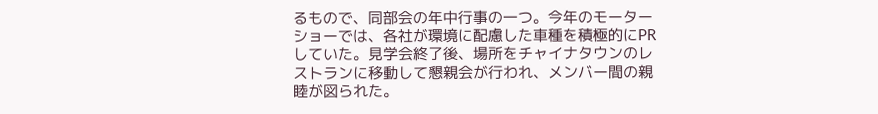るもので、同部会の年中行事の一つ。今年のモーターショーでは、各社が環境に配慮した車種を積極的にPRしていた。見学会終了後、場所をチャイナタウンのレストランに移動して懇親会が行われ、メンバー間の親睦が図られた。